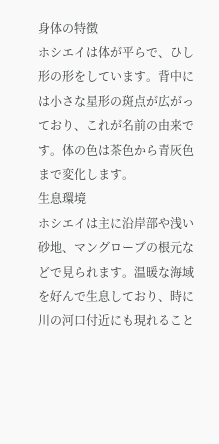身体の特徴
ホシエイは体が平らで、ひし形の形をしています。背中には小さな星形の斑点が広がっており、これが名前の由来です。体の色は茶色から青灰色まで変化します。
生息環境
ホシエイは主に沿岸部や浅い砂地、マングローブの根元などで見られます。温暖な海域を好んで生息しており、時に川の河口付近にも現れること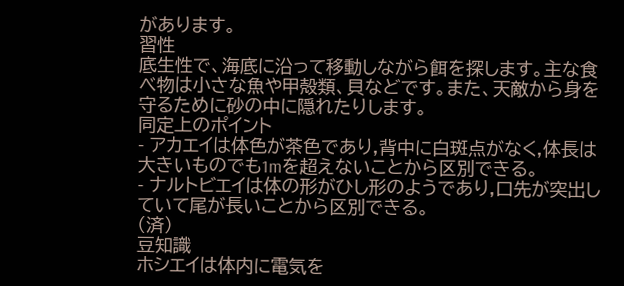があります。
習性
底生性で、海底に沿って移動しながら餌を探します。主な食べ物は小さな魚や甲殻類、貝などです。また、天敵から身を守るために砂の中に隠れたりします。
同定上のポイント
- アカエイは体色が茶色であり,背中に白斑点がなく,体長は大きいものでも1mを超えないことから区別できる。
- ナルトビエイは体の形がひし形のようであり,口先が突出していて尾が長いことから区別できる。
(済)
豆知識
ホシエイは体内に電気を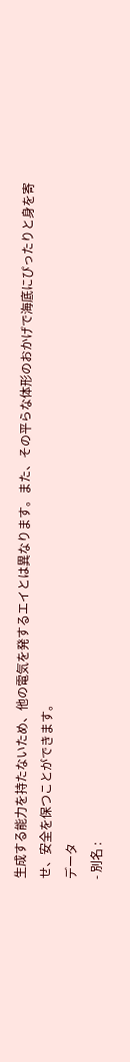生成する能力を持たないため、他の電気を発するエイとは異なります。また、その平らな体形のおかげで海底にぴったりと身を寄せ、安全を保つことができます。
データ
- 別名 :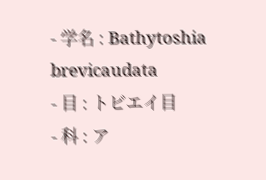- 学名 : Bathytoshia brevicaudata
- 目 : トビエイ目
- 科 : ア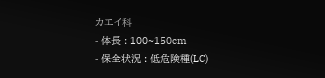カエイ科
- 体長 : 100~150cm
- 保全状況 : 低危険種(LC)